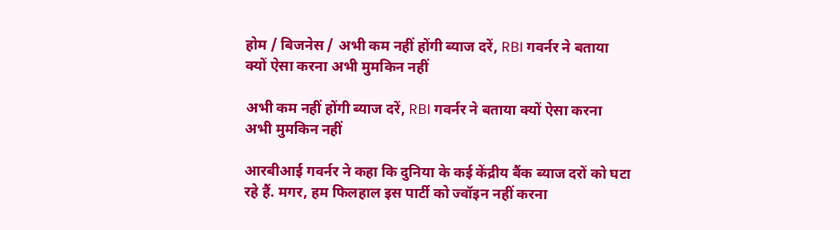होम / बिजनेस / अभी कम नहीं होंगी ब्याज दरें, RBI गवर्नर ने बताया क्यों ऐसा करना अभी मुमकिन नहीं

अभी कम नहीं होंगी ब्याज दरें, RBI गवर्नर ने बताया क्यों ऐसा करना अभी मुमकिन नहीं

आरबीआई गवर्नर ने कहा कि दुनिया के कई केंद्रीय बैंक ब्याज दरों को घटा रहे हैं. मगर, हम फिलहाल इस पार्टी को ज्वॉइन नहीं करना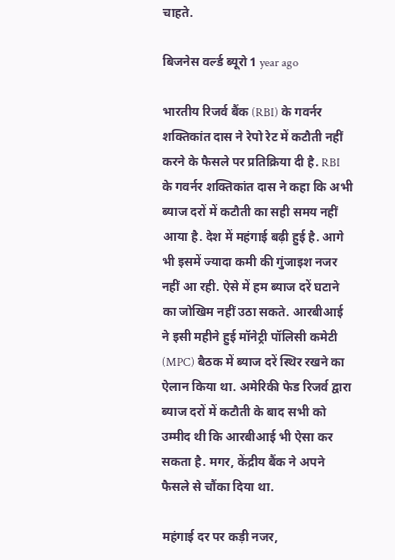चाहते.

बिजनेस वर्ल्ड ब्यूरो 1 year ago

भारतीय रिजर्व बैंक (RBI) के गवर्नर शक्तिकांत दास ने रेपो रेट में कटौती नहीं करने के फैसले पर प्रतिक्रिया दी है. RBI के गवर्नर शक्तिकांत दास ने कहा कि अभी ब्याज दरों में कटौती का सही समय नहीं आया है. देश में महंगाई बढ़ी हुई है. आगे भी इसमें ज्यादा कमी की गुंजाइश नजर नहीं आ रही. ऐसे में हम ब्याज दरें घटाने का जोखिम नहीं उठा सकते. आरबीआई ने इसी महीने हुई मॉनेट्री पॉलिसी कमेटी (MPC) बैठक में ब्याज दरें स्थिर रखने का ऐलान किया था. अमेरिकी फेड रिजर्व द्वारा ब्याज दरों में कटौती के बाद सभी को उम्मीद थी कि आरबीआई भी ऐसा कर सकता है. मगर, केंद्रीय बैंक ने अपने फैसले से चौंका दिया था.

महंगाई दर पर कड़ी नजर,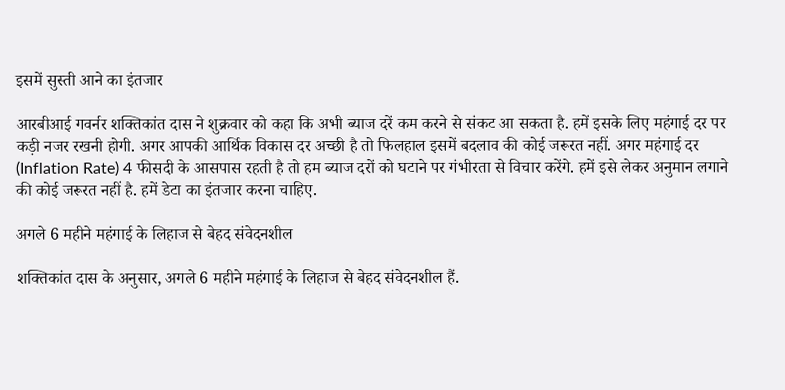इसमें सुस्ती आने का इंतजार

आरबीआई गवर्नर शक्तिकांत दास ने शुक्रवार को कहा कि अभी ब्याज दरें कम करने से संकट आ सकता है. हमें इसके लिए महंगाई दर पर कड़ी नजर रखनी होगी. अगर आपकी आर्थिक विकास दर अच्छी है तो फिलहाल इसमें बदलाव की कोई जरूरत नहीं. अगर महंगाई दर (Inflation Rate) 4 फीसदी के आसपास रहती है तो हम ब्याज दरों को घटाने पर गंभीरता से विचार करेंगे. हमें इसे लेकर अनुमान लगाने की कोई जरूरत नहीं है. हमें डेटा का इंतजार करना चाहिए.

अगले 6 महीने महंगाई के लिहाज से बेहद संवेदनशील

शक्तिकांत दास के अनुसार, अगले 6 महीने महंगाई के लिहाज से बेहद संवेदनशील हैं.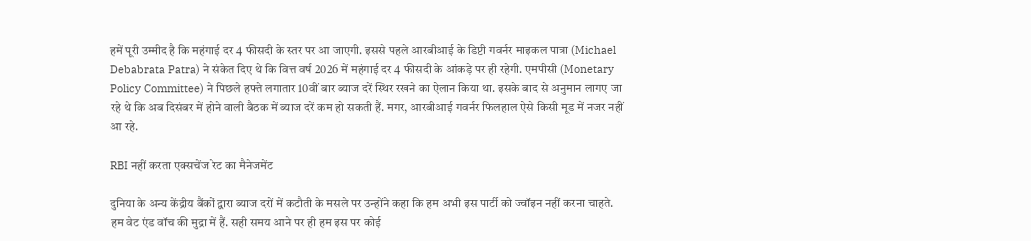हमें पूरी उम्मीद है कि महंगाई दर 4 फीसदी के स्तर पर आ जाएगी. इससे पहले आरबीआई के डिप्टी गवर्नर माइकल पात्रा (Michael Debabrata Patra) ने संकेत दिए थे कि वित्त वर्ष 2026 में महंगाई दर 4 फीसदी के आंकड़े पर ही रहेगी. एमपीसी (Monetary Policy Committee) ने पिछले हफ्ते लगातार 10वीं बार ब्याज दरें स्थिर रखने का ऐलान किया था. इसके बाद से अनुमान लागए जा रहे थे कि अब दिसंबर में होने वाली बैठक में ब्याज दरें कम हो सकती हैं. मगर, आरबीआई गवर्नर फिलहाल ऐसे किसी मूड में नजर नहीं आ रहे.

RBI नहीं करता एक्सचेंज रेट का मैनेजमेंट

दुनिया के अन्य केंद्रीय बैंकों द्वारा ब्याज दरों में कटौती के मसले पर उन्होंने कहा कि हम अभी इस पार्टी को ज्वॉइन नहीं करना चाहते. हम वेट एंड वॉच की मुद्रा में हैं. सही समय आने पर ही हम इस पर कोई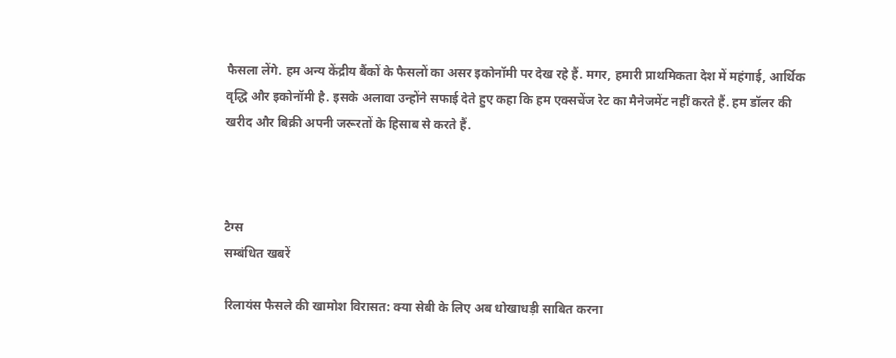फैसला लेंगे. हम अन्य केंद्रीय बैंकों के फैसलों का असर इकोनॉमी पर देख रहे हैं. मगर, हमारी प्राथमिकता देश में महंगाई, आर्थिक वृद्धि और इकोनॉमी है. इसके अलावा उन्होंने सफाई देते हुए कहा कि हम एक्सचेंज रेट का मैनेजमेंट नहीं करते हैं. हम डॉलर की खरीद और बिक्री अपनी जरूरतों के हिसाब से करते हैं.



टैग्स
सम्बंधित खबरें

रिलायंस फैसले की खामोश विरासत: क्या सेबी के लिए अब धोखाधड़ी साबित करना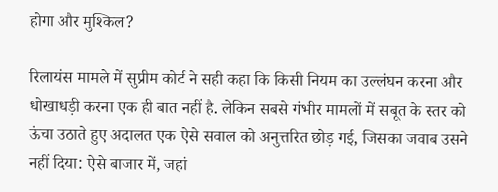होगा और मुश्किल?

रिलायंस मामले में सुप्रीम कोर्ट ने सही कहा कि किसी नियम का उल्लंघन करना और धोखाधड़ी करना एक ही बात नहीं है. लेकिन सबसे गंभीर मामलों में सबूत के स्तर को ऊंचा उठाते हुए अदालत एक ऐसे सवाल को अनुत्तरित छोड़ गई, जिसका जवाब उसने नहीं दिया: ऐसे बाजार में, जहां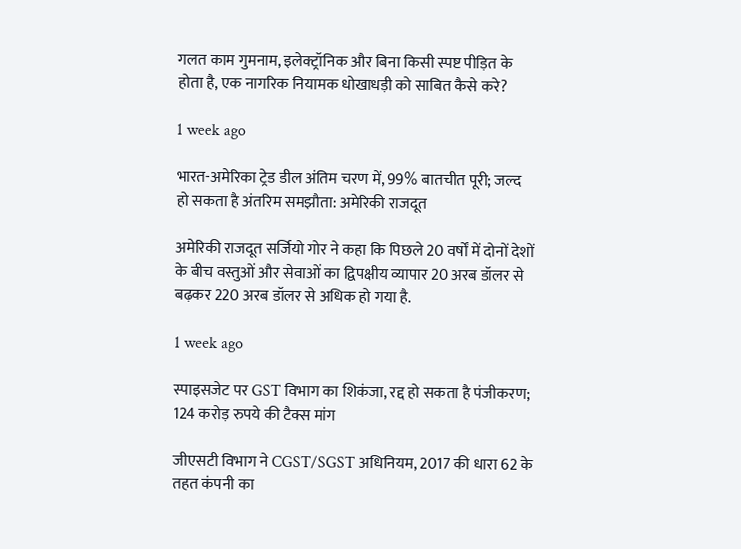गलत काम गुमनाम, इलेक्ट्रॉनिक और बिना किसी स्पष्ट पीड़ित के होता है, एक नागरिक नियामक धोखाधड़ी को साबित कैसे करे?

1 week ago

भारत-अमेरिका ट्रेड डील अंतिम चरण में, 99% बातचीत पूरी; जल्द हो सकता है अंतरिम समझौता: अमेरिकी राजदूत

अमेरिकी राजदूत सर्जियो गोर ने कहा कि पिछले 20 वर्षों में दोनों देशों के बीच वस्तुओं और सेवाओं का द्विपक्षीय व्यापार 20 अरब डॉलर से बढ़कर 220 अरब डॉलर से अधिक हो गया है.

1 week ago

स्पाइसजेट पर GST विभाग का शिकंजा, रद्द हो सकता है पंजीकरण; 124 करोड़ रुपये की टैक्स मांग

जीएसटी विभाग ने CGST/SGST अधिनियम, 2017 की धारा 62 के तहत कंपनी का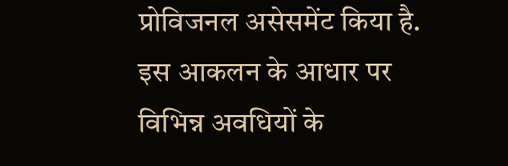प्रोविजनल असेसमेंट किया है. इस आकलन के आधार पर विभिन्न अवधियों के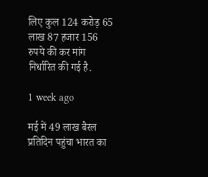लिए कुल 124 करोड़ 65 लाख 87 हजार 156 रुपये की कर मांग निर्धारित की गई है.

1 week ago

मई में 49 लाख बैरल प्रतिदिन पहुंचा भारत का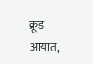क्रूड आयात,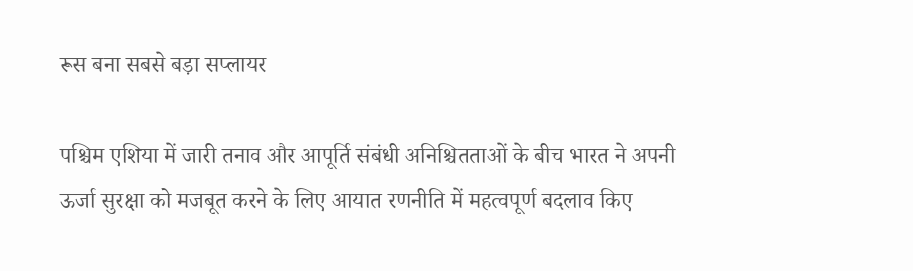रूस बना सबसे बड़ा सप्लायर

पश्चिम एशिया में जारी तनाव और आपूर्ति संबंधी अनिश्चितताओं के बीच भारत ने अपनी ऊर्जा सुरक्षा को मजबूत करने के लिए आयात रणनीति में महत्वपूर्ण बदलाव किए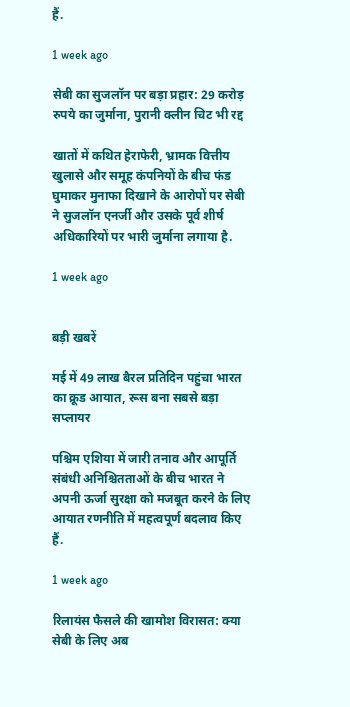हैं.

1 week ago

सेबी का सुजलॉन पर बड़ा प्रहार: 29 करोड़ रुपये का जुर्माना, पुरानी क्लीन चिट भी रद्द

खातों में कथित हेराफेरी, भ्रामक वित्तीय खुलासे और समूह कंपनियों के बीच फंड घुमाकर मुनाफा दिखाने के आरोपों पर सेबी ने सुजलॉन एनर्जी और उसके पूर्व शीर्ष अधिकारियों पर भारी जुर्माना लगाया है.

1 week ago


बड़ी खबरें

मई में 49 लाख बैरल प्रतिदिन पहुंचा भारत का क्रूड आयात, रूस बना सबसे बड़ा सप्लायर

पश्चिम एशिया में जारी तनाव और आपूर्ति संबंधी अनिश्चितताओं के बीच भारत ने अपनी ऊर्जा सुरक्षा को मजबूत करने के लिए आयात रणनीति में महत्वपूर्ण बदलाव किए हैं.

1 week ago

रिलायंस फैसले की खामोश विरासत: क्या सेबी के लिए अब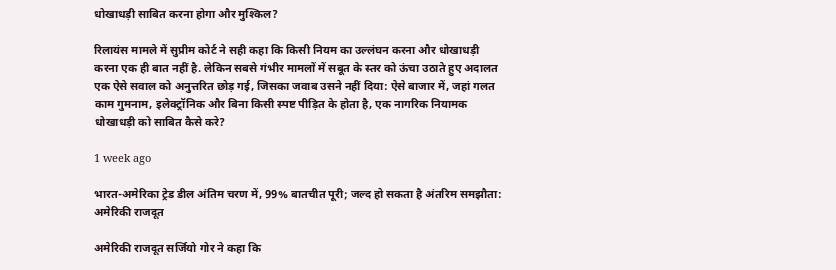धोखाधड़ी साबित करना होगा और मुश्किल?

रिलायंस मामले में सुप्रीम कोर्ट ने सही कहा कि किसी नियम का उल्लंघन करना और धोखाधड़ी करना एक ही बात नहीं है. लेकिन सबसे गंभीर मामलों में सबूत के स्तर को ऊंचा उठाते हुए अदालत एक ऐसे सवाल को अनुत्तरित छोड़ गई, जिसका जवाब उसने नहीं दिया: ऐसे बाजार में, जहां गलत काम गुमनाम, इलेक्ट्रॉनिक और बिना किसी स्पष्ट पीड़ित के होता है, एक नागरिक नियामक धोखाधड़ी को साबित कैसे करे?

1 week ago

भारत-अमेरिका ट्रेड डील अंतिम चरण में, 99% बातचीत पूरी; जल्द हो सकता है अंतरिम समझौता: अमेरिकी राजदूत

अमेरिकी राजदूत सर्जियो गोर ने कहा कि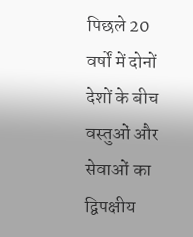पिछले 20 वर्षों में दोनों देशों के बीच वस्तुओं और सेवाओं का द्विपक्षीय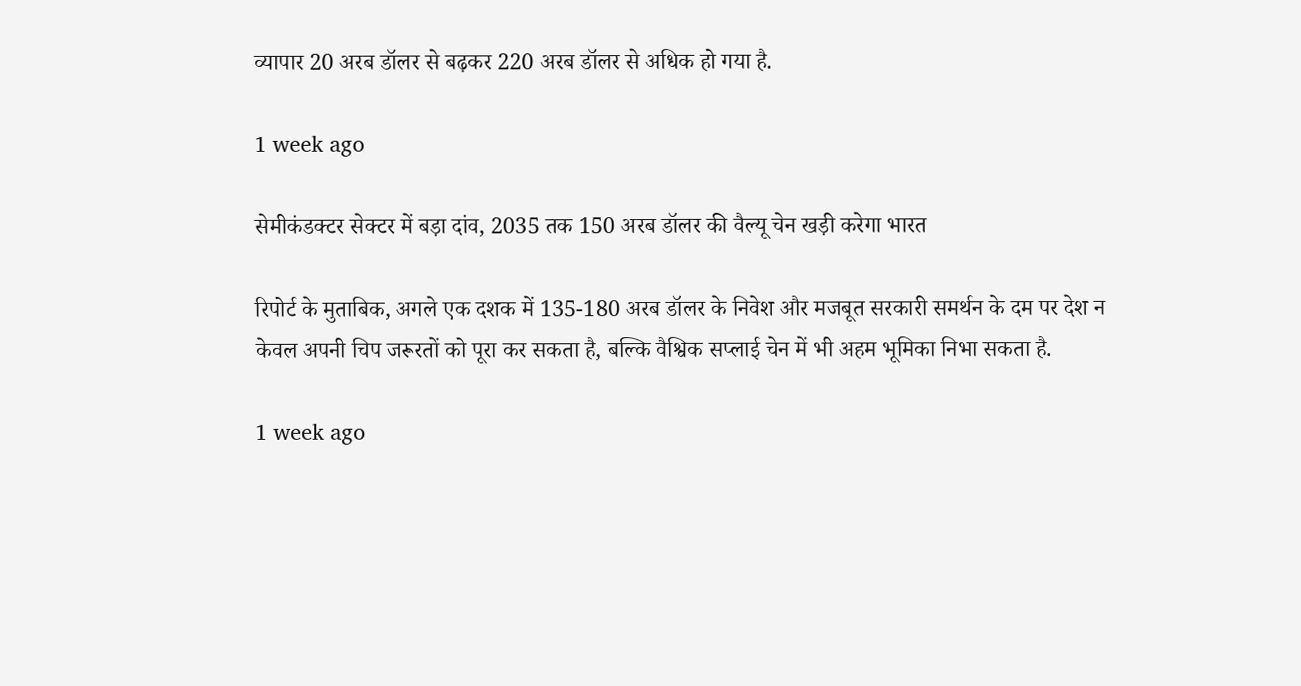व्यापार 20 अरब डॉलर से बढ़कर 220 अरब डॉलर से अधिक हो गया है.

1 week ago

सेमीकंडक्टर सेक्टर में बड़ा दांव, 2035 तक 150 अरब डॉलर की वैल्यू चेन खड़ी करेगा भारत

रिपोर्ट के मुताबिक, अगले एक दशक में 135-180 अरब डॉलर के निवेश और मजबूत सरकारी समर्थन के दम पर देश न केवल अपनी चिप जरूरतों को पूरा कर सकता है, बल्कि वैश्विक सप्लाई चेन में भी अहम भूमिका निभा सकता है.

1 week ago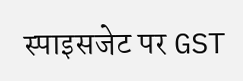स्पाइसजेट पर GST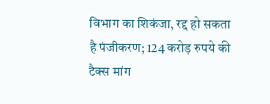विभाग का शिकंजा, रद्द हो सकता है पंजीकरण; 124 करोड़ रुपये की टैक्स मांग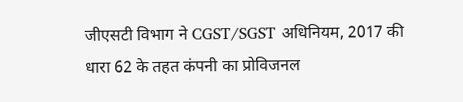जीएसटी विभाग ने CGST/SGST अधिनियम, 2017 की धारा 62 के तहत कंपनी का प्रोविजनल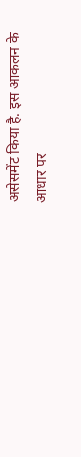असेसमेंट किया है. इस आकलन के आधार पर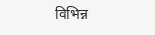विभिन्न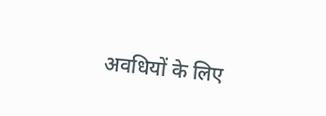अवधियों के लिए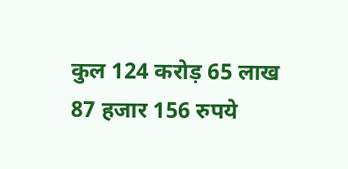कुल 124 करोड़ 65 लाख 87 हजार 156 रुपये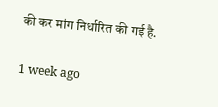की कर मांग निर्धारित की गई है.

1 week ago